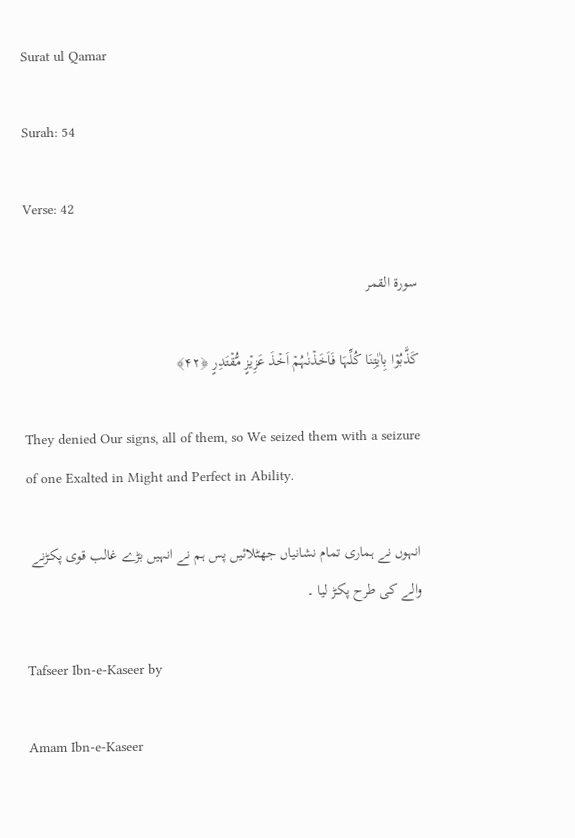Surat ul Qamar

Surah: 54

Verse: 42

سورة القمر

کَذَّبُوۡا بِاٰیٰتِنَا کُلِّہَا فَاَخَذۡنٰہُمۡ اَخۡذَ عَزِیۡزٍ مُّقۡتَدِرٍ ﴿۴۲﴾

They denied Our signs, all of them, so We seized them with a seizure of one Exalted in Might and Perfect in Ability.

انہوں نے ہماری تمام نشانیاں جھٹلائیں پس ہم نے انہیں بڑے غالب قوی پکڑنے والے کی طرح پکڑ لیا ۔

Tafseer Ibn-e-Kaseer by

Amam Ibn-e-Kaseer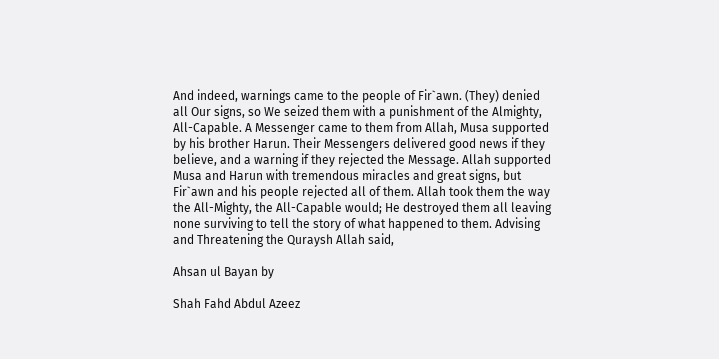And indeed, warnings came to the people of Fir`awn. (They) denied all Our signs, so We seized them with a punishment of the Almighty, All-Capable. A Messenger came to them from Allah, Musa supported by his brother Harun. Their Messengers delivered good news if they believe, and a warning if they rejected the Message. Allah supported Musa and Harun with tremendous miracles and great signs, but Fir`awn and his people rejected all of them. Allah took them the way the All-Mighty, the All-Capable would; He destroyed them all leaving none surviving to tell the story of what happened to them. Advising and Threatening the Quraysh Allah said,

Ahsan ul Bayan by

Shah Fahd Abdul Azeez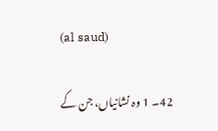(al saud)

42۔ 1 وہ نشانیاں، جن کے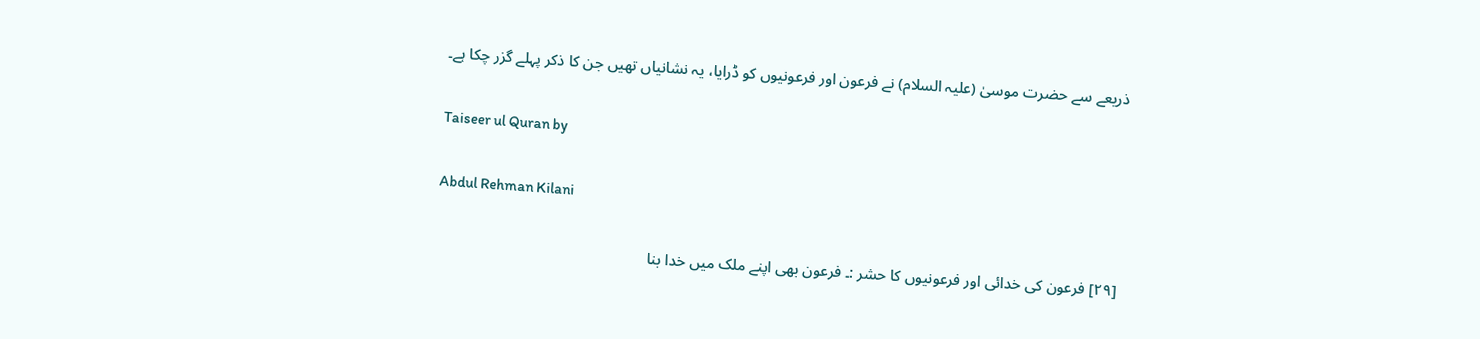ذریعے سے حضرت موسیٰ (علیہ السلام) نے فرعون اور فرعونیوں کو ڈرایا، یہ نشانیاں تھیں جن کا ذکر پہلے گزر چکا ہے۔

Taiseer ul Quran by

Abdul Rehman Kilani

[٢٩] فرعون کی خدائی اور فرعونیوں کا حشر :۔ فرعون بھی اپنے ملک میں خدا بنا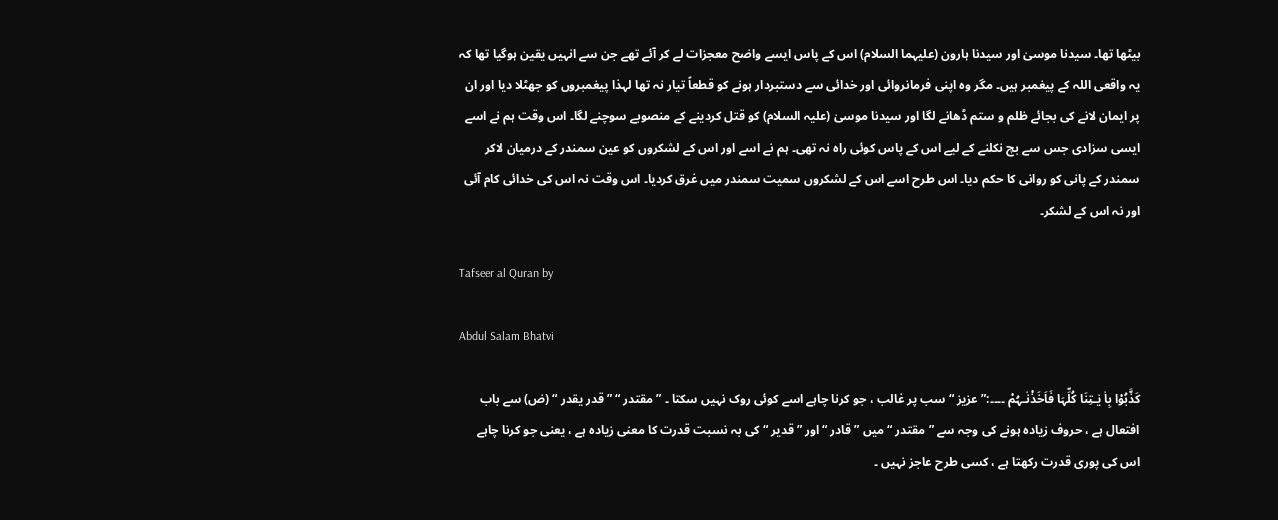بیٹھا تھا۔ سیدنا موسیٰ اور سیدنا ہارون (علیہما السلام) اس کے پاس ایسے واضح معجزات لے کر آئے تھے جن سے انہیں یقین ہوگیا تھا کہ یہ واقعی اللہ کے پیغمبر ہیں۔ مگر وہ اپنی فرمانروائی اور خدائی سے دستبردار ہونے کو قطعاً تیار نہ تھا لہذا پیغمبروں کو جھٹلا دیا اور ان پر ایمان لانے کی بجائے ظلم و ستم ڈھانے لگا اور سیدنا موسیٰ (علیہ السلام) کو قتل کردینے کے منصوبے سوچنے لگا۔ اس وقت ہم نے اسے ایسی سزادی جس سے بچ نکلنے کے لیے اس کے پاس کوئی راہ نہ تھی۔ ہم نے اسے اور اس کے لشکروں کو عین سمندر کے درمیان لاکر سمندر کے پانی کو روانی کا حکم دیا۔ اس طرح اسے اس کے لشکروں سمیت سمندر میں غرق کردیا۔ اس وقت نہ اس کی خدائی کام آئی اور نہ اس کے لشکر۔

Tafseer al Quran by

Abdul Salam Bhatvi

کَذَّبُوْا بِاٰ یٰـتِنَا کُلِّہَا فَاَخَذْنٰـہُمْ ۔۔۔۔:” عزیز “ سب پر غالب ، جو کرنا چاہے اسے کوئی روک نہیں سکتا ۔ ” مقتدر “ ” قدر یقدر “ (ض) سے باب افتعال ہے ، حروف زیادہ ہونے کی وجہ سے ” مقتدر “ میں ” قادر “ اور ” قدیر “ کی بہ نسبت قدرت کا معنی زیادہ ہے ، یعنی جو کرنا چاہے اس کی پوری قدرت رکھتا ہے ، کسی طرح عاجز نہیں ۔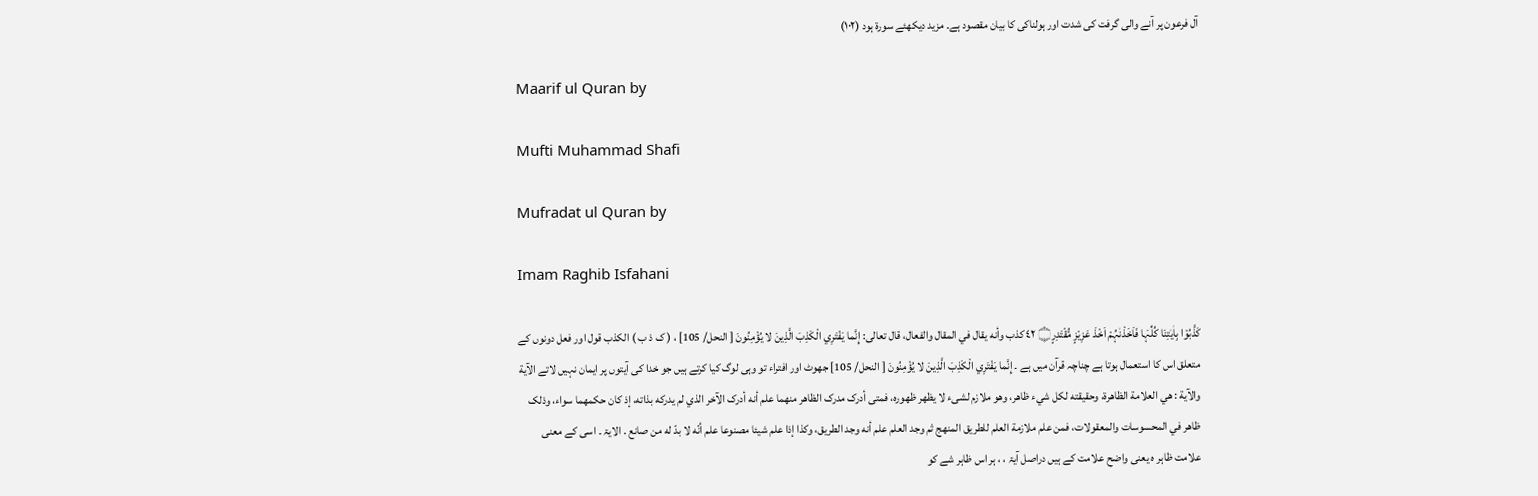آل فرعون پر آنے والی گرفت کی شدت اور ہولناکی کا بیان مقصود ہے۔ مزید دیکھئے سورة ہود (١٠٢)

Maarif ul Quran by

Mufti Muhammad Shafi

Mufradat ul Quran by

Imam Raghib Isfahani

كَذَّبُوْا بِاٰيٰتِنَا كُلِّہَا فَاَخَذْنٰہُمْ اَخْذَ عَزِيْزٍ مُّقْتَدِرٍ۝ ٤٢ كذب وأنه يقال في المقال والفعال، قال تعالی: إِنَّما يَفْتَرِي الْكَذِبَ الَّذِينَ لا يُؤْمِنُونَ [ النحل/ 105] ، ( ک ذ ب ) الکذب قول اور فعل دونوں کے متعلق اس کا استعمال ہوتا ہے چناچہ قرآن میں ہے ۔ إِنَّما يَفْتَرِي الْكَذِبَ الَّذِينَ لا يُؤْمِنُونَ [ النحل/ 105] جھوٹ اور افتراء تو وہی لوگ کیا کرتے ہیں جو خدا کی آیتوں پر ایمان نہیں لاتے الآية والآية : هي العلامة الظاهرة، وحقیقته لکل شيء ظاهر، وهو ملازم لشیء لا يظهر ظهوره، فمتی أدرک مدرک الظاهر منهما علم أنه أدرک الآخر الذي لم يدركه بذاته، إذ کان حكمهما سواء، وذلک ظاهر في المحسوسات والمعقولات، فمن علم ملازمة العلم للطریق المنهج ثم وجد العلم علم أنه وجد الطریق، وکذا إذا علم شيئا مصنوعا علم أنّه لا بدّ له من صانع . الایۃ ۔ اسی کے معنی علامت ظاہر ہ یعنی واضح علامت کے ہیں دراصل آیۃ ، ، ہر اس ظاہر شے کو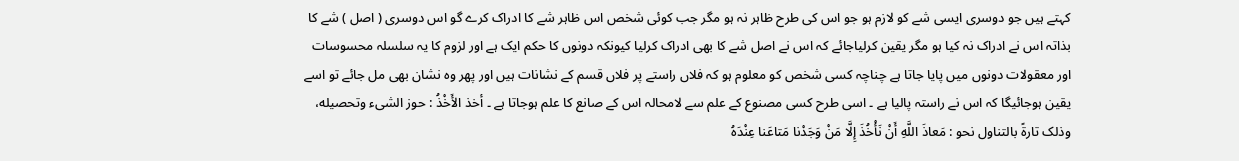کہتے ہیں جو دوسری ایسی شے کو لازم ہو جو اس کی طرح ظاہر نہ ہو مگر جب کوئی شخص اس ظاہر شے کا ادراک کرے گو اس دوسری ( اصل ) شے کا بذاتہ اس نے ادراک نہ کیا ہو مگر یقین کرلیاجائے کہ اس نے اصل شے کا بھی ادراک کرلیا کیونکہ دونوں کا حکم ایک ہے اور لزوم کا یہ سلسلہ محسوسات اور معقولات دونوں میں پایا جاتا ہے چناچہ کسی شخص کو معلوم ہو کہ فلاں راستے پر فلاں قسم کے نشانات ہیں اور پھر وہ نشان بھی مل جائے تو اسے یقین ہوجائیگا کہ اس نے راستہ پالیا ہے ۔ اسی طرح کسی مصنوع کے علم سے لامحالہ اس کے صانع کا علم ہوجاتا ہے ۔ أخذ الأَخْذُ : حوز الشیء وتحصیله، وذلک تارةً بالتناول نحو : مَعاذَ اللَّهِ أَنْ نَأْخُذَ إِلَّا مَنْ وَجَدْنا مَتاعَنا عِنْدَهُ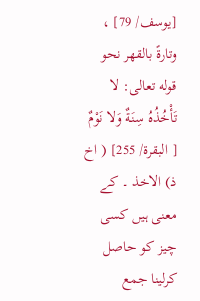[يوسف/ 79] ، وتارةً بالقهر نحو قوله تعالی: لا تَأْخُذُهُ سِنَةٌ وَلا نَوْمٌ [ البقرة/ 255] ( اخ ذ) الاخذ ۔ کے معنی ہیں کسی چیز کو حاصل کرلینا جمع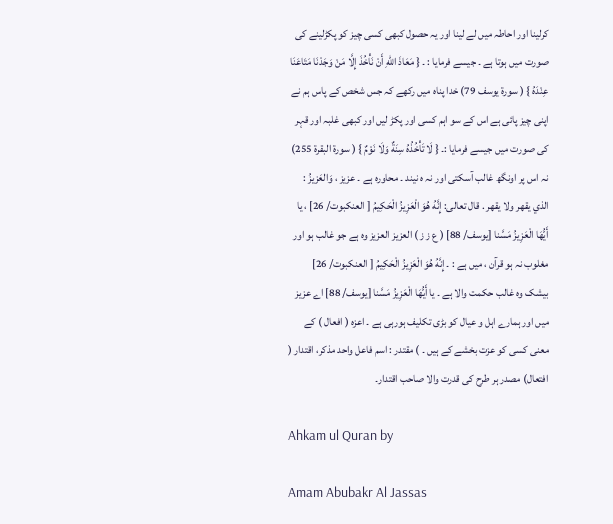کرلینا اور احاطہ میں لے لینا اور یہ حصول کبھی کسی چیز کو پکڑلینے کی صورت میں ہوتا ہے ۔ جیسے فرمایا : ۔ { مَعَاذَ اللهِ أَنْ نَأْخُذَ إِلَّا مَنْ وَجَدْنَا مَتَاعَنَا عِنْدَهُ } ( سورة يوسف 79) خدا پناہ میں رکھے کہ جس شخص کے پاس ہم نے اپنی چیز پائی ہے اس کے سو اہم کسی اور پکڑ لیں اور کبھی غلبہ اور قہر کی صورت میں جیسے فرمایا :۔ { لَا تَأْخُذُهُ سِنَةٌ وَلَا نَوْمٌ } ( سورة البقرة 255) نہ اس پر اونگھ غالب آسکتی اور نہ ہ نیند ۔ محاورہ ہے ۔ عزیز ، وَالعَزيزُ : الذي يقهر ولا يقهر . قال تعالی: إِنَّهُ هُوَ الْعَزِيزُ الْحَكِيمُ [ العنکبوت/ 26] ، يا أَيُّهَا الْعَزِيزُ مَسَّنا [يوسف/ 88] ( ع ز ز ) العزیز العزیز وہ ہے جو غالب ہو اور مغلوب نہ ہو قرآن ، میں ہے : ۔ إِنَّهُ هُوَ الْعَزِيزُ الْحَكِيمُ [ العنکبوت/ 26] بیشک وہ غالب حکمت والا ہے ۔ يا أَيُّهَا الْعَزِيزُ مَسَّنا [يوسف/ 88] اے عزیز میں اور ہمارے اہل و عیال کو بڑی تکلیف ہورہی ہے ۔ اعزہ ( افعال ) کے معنی کسی کو عزت بخشے کے ہیں ۔ ) مقتدر : اسم فاعل واحد مذکر، اقتدار ( افتعال) مصدر ہر طرح کی قدرت والا صاحب اقتدار۔

Ahkam ul Quran by

Amam Abubakr Al Jassas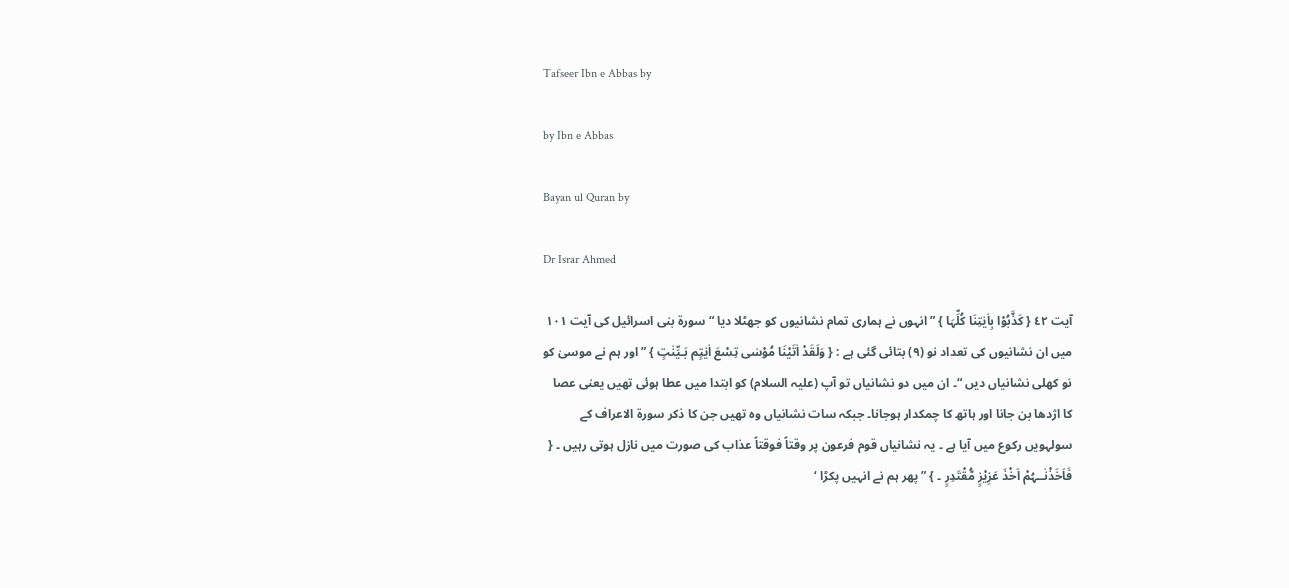Tafseer Ibn e Abbas by

by Ibn e Abbas

Bayan ul Quran by

Dr Israr Ahmed

آیت ٤٢ { کَذَّبُوْا بِاٰیٰتِنَا کُلِّہَا } ” انہوں نے ہماری تمام نشانیوں کو جھٹلا دیا “ سورة بنی اسرائیل کی آیت ١٠١ میں ان نشانیوں کی تعداد نو (٩) بتائی گئی ہے : { وَلَقَدْ اٰتَیْنَا مُوْسٰی تِسْعَ اٰیٰتٍم بَـیِّنٰتٍ } ” اور ہم نے موسیٰ کو نو کھلی نشانیاں دیں “۔ ان میں دو نشانیاں تو آپ (علیہ السلام) کو ابتدا میں عطا ہوئی تھیں یعنی عصا کا اژدھا بن جانا اور ہاتھ کا چمکدار ہوجانا۔ جبکہ سات نشانیاں وہ تھیں جن کا ذکر سورة الاعراف کے سولہویں رکوع میں آیا ہے ۔ یہ نشانیاں قوم فرعون پر وقتاً فوقتاً عذاب کی صورت میں نازل ہوتی رہیں ۔ { فَاَخَذْنٰــہُمْ اَخْذَ عَزِیْزٍ مُّقْتَدِرٍ ۔ } ” پھر ہم نے انہیں پکڑا ‘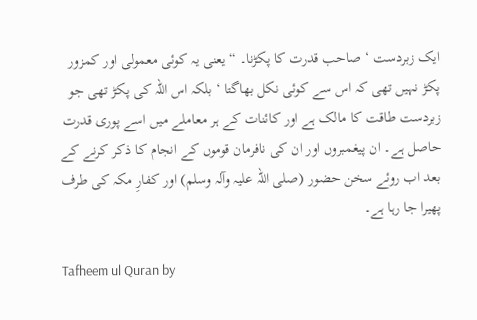ایک زبردست ‘ صاحب قدرت کا پکڑنا۔ “ یعنی یہ کوئی معمولی اور کمزور پکڑ نہیں تھی کہ اس سے کوئی نکل بھاگتا ‘ بلکہ اس اللہ کی پکڑ تھی جو زبردست طاقت کا مالک ہے اور کائنات کے ہر معاملے میں اسے پوری قدرت حاصل ہے۔ ان پیغمبروں اور ان کی نافرمان قوموں کے انجام کا ذکر کرنے کے بعد اب روئے سخن حضور (صلی اللہ علیہ وآلہ وسلم) اور کفارِ مکہ کی طرف پھیرا جا رہا ہے۔

Tafheem ul Quran by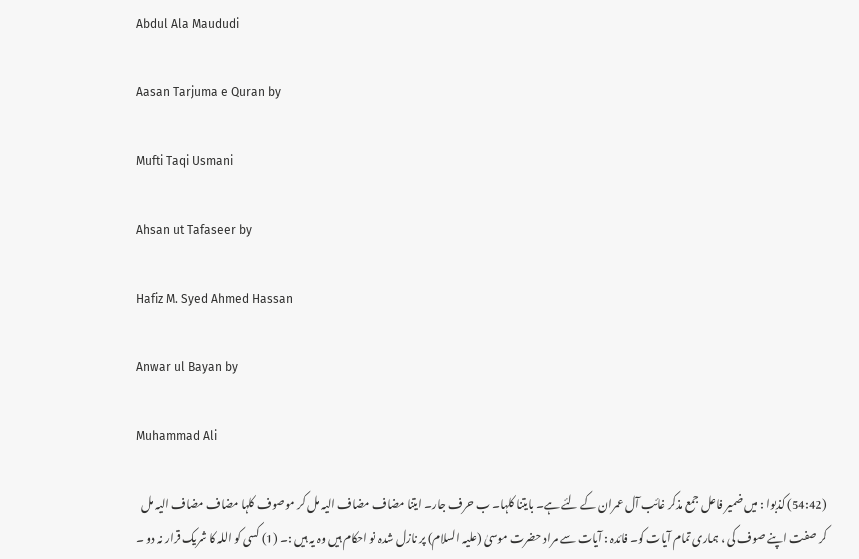Abdul Ala Maududi

Aasan Tarjuma e Quran by

Mufti Taqi Usmani

Ahsan ut Tafaseer by

Hafiz M. Syed Ahmed Hassan

Anwar ul Bayan by

Muhammad Ali

(54:42) کذبوا : میں ضمیر فاعل جمع مذکر غائب آل عمران کے لئے ہے۔ بایتنا کلہا۔ ب حرف جار۔ ایتنا مضاف مضاف الیہ مل کر موصوف کلہا مضاف مضاف الیہ مل کر صفت اپنے صوف کی ، ہماری تمام آیات کو۔ فائدہ : آیات سے مراد حضرت موسیٰ (علیہ السلام) پر نازل شدہ نو احکام ہیں وہ یہ ہیں :۔ (1) کسی کو اللہ کا شریک قرار نہ دو ۔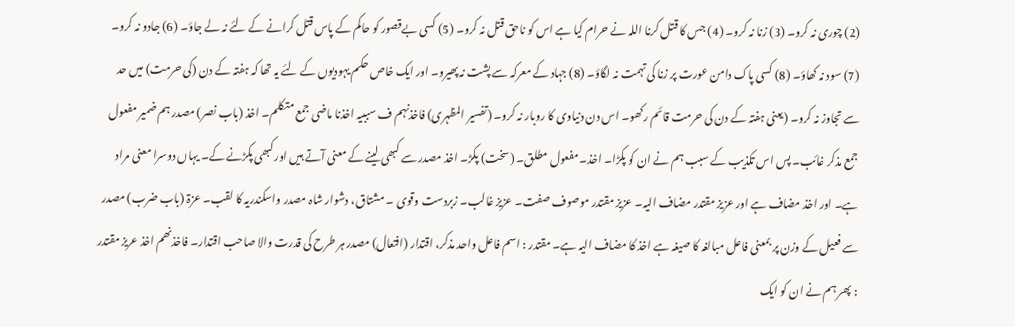(2) چوری نہ کرو۔ (3) زنا نہ کرو۔ (4) جس کا قتل کرنا اللہ نے حرام کیا ہے اس کو ناحق قتل نہ کرو۔ (5) کسی بےقصور کو حاکم کے پاس قتل کرانے کے لئے نہ لے جاؤ۔ (6) جادو نہ کرو۔ (7) سود نہ کھاؤ۔ (8) کسی پاک دامن عورت پر زنا کی تہمت نہ لگاؤ۔ (8) جہاد کے معرکہ سے پشت نہ پھیرو۔ اور ایک خاص حکم یہودیوں کے لئے یہ تھا کہ ہفتہ کے دن (کی حرمت) میں حد سے تجاوز نہ کرو۔ (یعنی ہفتہ کے دن کی حرمت قائم رکھو۔ اس دن دنیاوی کا روبار نہ کرو۔ (تفسیر المظہری) فاخذنہم ف سببیہ اخذنا ماضی جمع متکلم۔ اخذ (باب نصر) مصدر ہم ضمیر مفعول جمع مذکر غائب۔ پس اس تکذیب کے سبب ہم نے ان کو پکڑا۔ اخذ۔ مفعول مطلق۔ (سخت) پکڑ۔ اخذ مصدر سے کبھی لینے کے معنی آتے ہیں اور کبھی پکڑنے کے۔ یہاں دوسرا معنی مراد ہے۔ اور اخذ مضاف ہے اور عزیز مقتدر مضاف الیہ۔ عزیز مقتدر موصوف صفت۔ عزیز غالب۔ زبردست وقوی ۔ مشتاق، دشوار شاہ مصدر واسکندریہ کا لقب۔ عزۃ (باب ضرب) مصدر سے فعیل کے وزن پر بمعنی فاعل مبالغہ کا صیغہ ہے اخذ کا مضاف الیہ ہے۔ مقتدر : اسم فاعل واحد مذکر، اقتدار (افتعال) مصدر ہر طرح کی قدرت والا صاحب اقتدار۔ فاخذنھم اخذ عریز مقتدر : پھر ہم نے ان کو ایک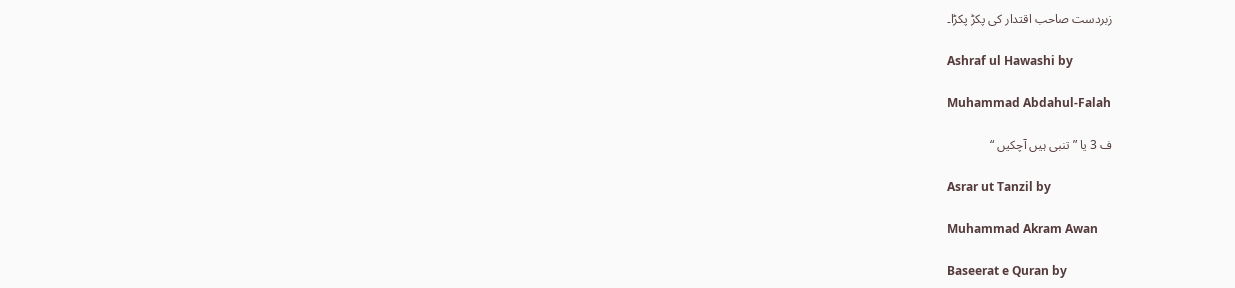زبردست صاحب اقتدار کی پکڑ پکڑا۔

Ashraf ul Hawashi by

Muhammad Abdahul-Falah

ف 3 یا ” تنبی ہیں آچکیں “

Asrar ut Tanzil by

Muhammad Akram Awan

Baseerat e Quran by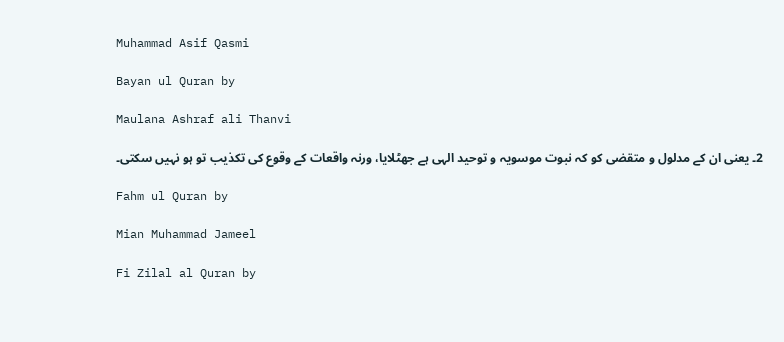Muhammad Asif Qasmi

Bayan ul Quran by

Maulana Ashraf ali Thanvi

2۔ یعنی ان کے مدلول و متقضی کو کہ نبوت موسویہ و توحید الہی ہے جھٹلایا، ورنہ واقعات کے وقوع کی تکذیب تو ہو نہیں سکتی۔

Fahm ul Quran by

Mian Muhammad Jameel

Fi Zilal al Quran by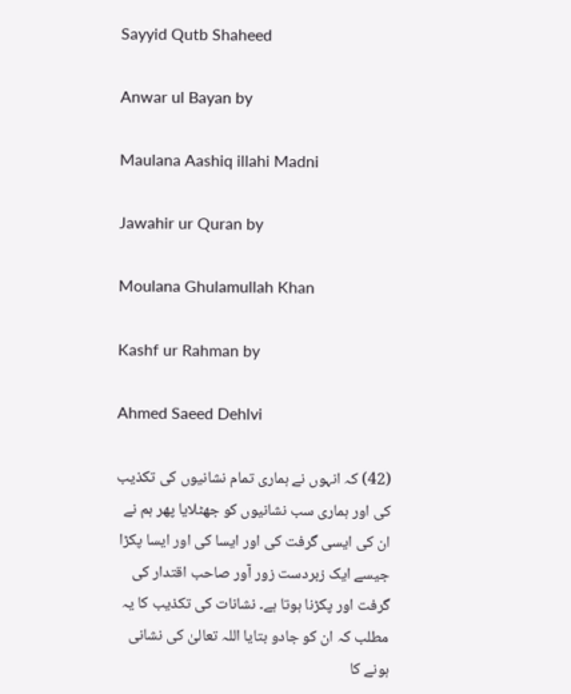Sayyid Qutb Shaheed

Anwar ul Bayan by

Maulana Aashiq illahi Madni

Jawahir ur Quran by

Moulana Ghulamullah Khan

Kashf ur Rahman by

Ahmed Saeed Dehlvi

(42) کہ انہوں نے ہماری تمام نشانیوں کی تکذیب کی اور ہماری سب نشانیوں کو جھٹلایا پھر ہم نے ان کی ایسی گرفت کی اور ایسا کی اور ایسا پکڑا جیسے ایک زبردست زور آور صاحب اقتدار کی گرفت اور پکڑنا ہوتا ہے۔ نشانات کی تکذیب کا یہ مطلب کہ ان کو جادو بتایا اللہ تعالیٰ کی نشانی ہونے کا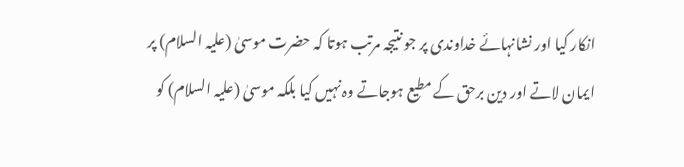انکار کیا اور نشانہائے خداوندی پر جو نتیجہ مرتب ہوتا کہ حضرت موسیٰ (علیہ السلام) پر ایمان لاتے اور دین برحق کے مطیع ہوجاتے وہ نہیں کیا بلکہ موسیٰ (علیہ السلام) کو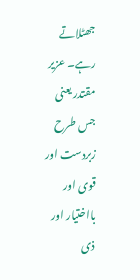جھٹلاتے رہے۔ عزیر مقتدر یعنی جس طرح زبردست اور قوی اور بااختیار اور ذی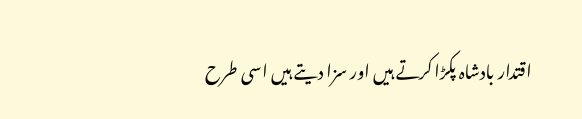اقتدار بادشاہ پکڑا کرتے ہیں اور سزا دیتے ہیں اسی طرح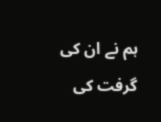ہم نے ان کی گرفت کی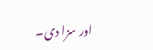اور سزا دی۔